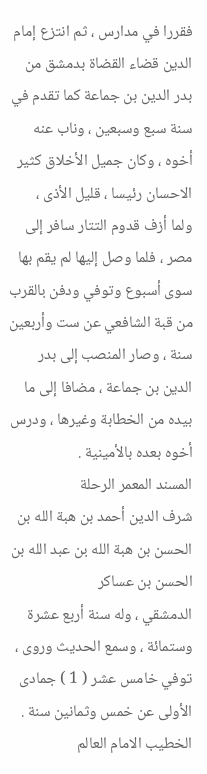فقررا في مدارس ، ثم انتزع إمام الدين قضاء القضاة بدمشق من بدر الدين بن جماعة كما تقدم في
سنة سبع وسبعين ، وناب عنه أخوه ، وكان جميل الأخلاق كثير الاحسان رئيسا ، قليل الأذى ،
ولما أزف قدوم التتار سافر إلى مصر ، فلما وصل إليها لم يقم بها سوى أسبوع وتوفي ودفن بالقرب
من قبة الشافعي عن ست وأربعين سنة ، وصار المنصب إلى بدر الدين بن جماعة ، مضافا إلى ما
بيده من الخطابة وغيرها ، ودرس أخوه بعده بالأمينية .
المسند المعمر الرحلة
شرف الدين أحمد بن هبة الله بن الحسن بن هبة الله بن عبد الله بن الحسن بن عساكر
الدمشقي ، وله سنة أربع عشرة وستمائة ، وسمع الحديث وروى ، توفي خامس عشر ( 1 ) جمادى
الأولى عن خمس وثمانين سنة .
الخطيب الامام العالم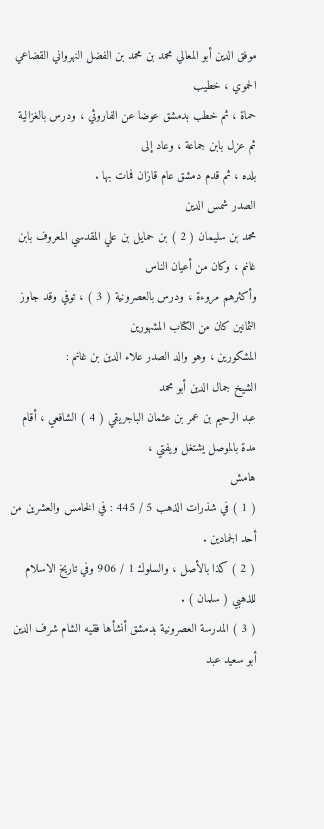موفق الدين أبو المعالي محمد بن محمد بن الفضل النهرواني القضاعي الحموي ، خطيب
حماة ، ثم خطب بدمشق عوضا عن الفاروثي ، ودرس بالغزالية ثم عزل بابن جماعة ، وعاد إلى
بلده ، ثم قدم دمشق عام قازان فمات بها .
الصدر شمس الدين
محمد بن سليمان ( 2 ) بن حمايل بن علي المقدسي المعروف بابن غانم ، وكان من أعيان الناس
وأكثرهم مروءة ، ودرس بالعصرونية ( 3 ) ، توفي وقد جاوز الثمانين كان من الكتاب المشهورين
المشكورين ، وهو والد الصدر علاء الدين بن غانم :
الشيخ جمال الدين أبو محمد
عبد الرحيم بن عمر بن عثمان الباجريقي ( 4 ) الشافعي ، أقام مدة بالموصل يشتغل ويفتي ،
هامش
( 1 ) في شذرات الذهب 5 / 445 : في الخامس والعشرين من أحد الجمادين .
( 2 ) كذا بالأصل ، والسلوك 1 / 906 وفي تاريخ الاسلام للذهبي ( سلمان ) .
( 3 ) المدرسة العصرونية بدمشق أنشأها فقيه الشام شرف الدين أبو سعيد عبد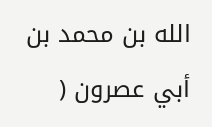الله بن محمد بن أبي عصرون (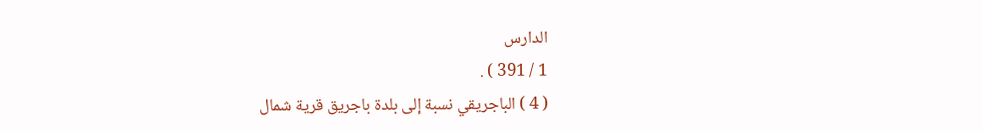الدارس
1 / 391 ) .
( 4 ) الباجريقي نسبة إلى بلدة باجريق قرية شمال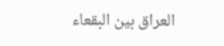العراق بين البقعاء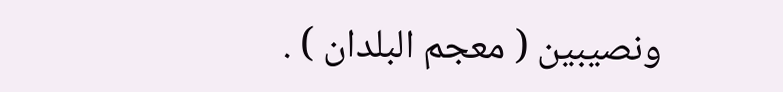ونصيبين ( معجم البلدان ) .